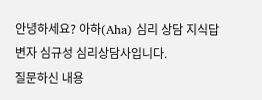안녕하세요? 아하(Aha) 심리 상담 지식답변자 심규성 심리상담사입니다.
질문하신 내용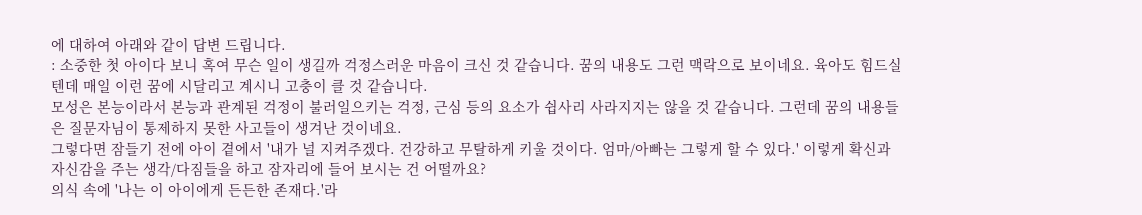에 대하여 아래와 같이 답변 드립니다.
: 소중한 첫 아이다 보니 혹여 무슨 일이 생길까 걱정스러운 마음이 크신 것 같습니다. 꿈의 내용도 그런 맥락으로 보이네요. 육아도 힘드실텐데 매일 이런 꿈에 시달리고 계시니 고충이 클 것 같습니다.
모성은 본능이라서 본능과 관계된 걱정이 불러일으키는 걱정, 근심 등의 요소가 쉽사리 사라지지는 않을 것 같습니다. 그런데 꿈의 내용들은 질문자님이 통제하지 못한 사고들이 생겨난 것이네요.
그렇다면 잠들기 전에 아이 곁에서 '내가 널 지켜주겠다. 건강하고 무탈하게 키울 것이다. 엄마/아빠는 그렇게 할 수 있다.' 이렇게 확신과 자신감을 주는 생각/다짐들을 하고 잠자리에 들어 보시는 건 어떨까요?
의식 속에 '나는 이 아이에게 든든한 존재다.'라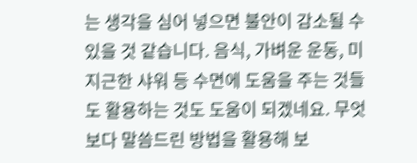는 생각을 심어 넣으면 불안이 감소될 수 있을 것 같습니다. 음식, 가벼운 운동, 미지근한 샤워 등 수면에 도움을 주는 것들도 활용하는 것도 도움이 되겠네요. 무엇보다 말씀드린 방법을 활용해 보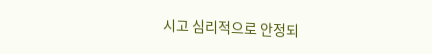시고 심리적으로 안정되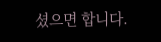셨으면 합니다.